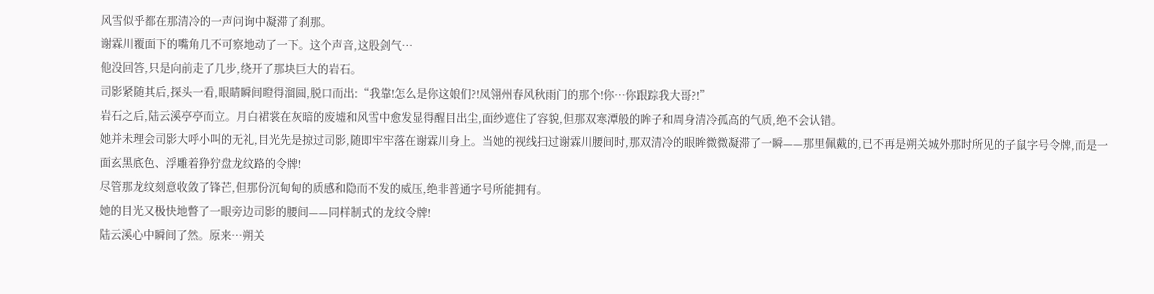风雪似乎都在那清冷的一声问询中凝滞了刹那。
谢霖川覆面下的嘴角几不可察地动了一下。这个声音,这股剑气…
他没回答,只是向前走了几步,绕开了那块巨大的岩石。
司影紧随其后,探头一看,眼睛瞬间瞪得溜圆,脱口而出:“我靠!怎么是你这娘们?!凤翎州春风秋雨门的那个!你…你跟踪我大哥?!”
岩石之后,陆云溪亭亭而立。月白裙裳在灰暗的废墟和风雪中愈发显得醒目出尘,面纱遮住了容貌,但那双寒潭般的眸子和周身清冷孤高的气质,绝不会认错。
她并未理会司影大呼小叫的无礼,目光先是掠过司影,随即牢牢落在谢霖川身上。当她的视线扫过谢霖川腰间时,那双清冷的眼眸微微凝滞了一瞬——那里佩戴的,已不再是朔关城外那时所见的子鼠字号令牌,而是一面玄黑底色、浮雕着狰狞盘龙纹路的令牌!
尽管那龙纹刻意收敛了锋芒,但那份沉甸甸的质感和隐而不发的威压,绝非普通字号所能拥有。
她的目光又极快地瞥了一眼旁边司影的腰间——同样制式的龙纹令牌!
陆云溪心中瞬间了然。原来…朔关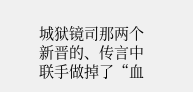城狱镜司那两个新晋的、传言中联手做掉了“血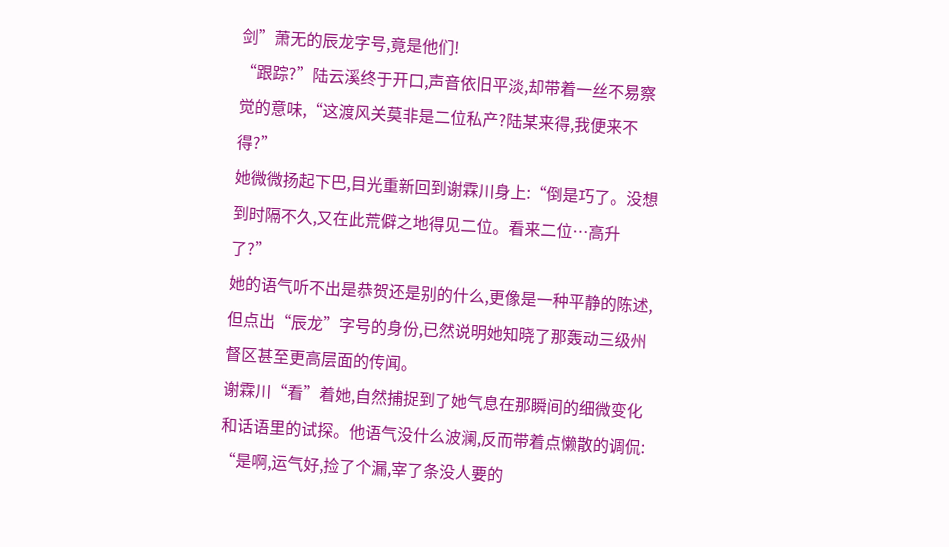剑”萧无的辰龙字号,竟是他们!
“跟踪?”陆云溪终于开口,声音依旧平淡,却带着一丝不易察觉的意味,“这渡风关莫非是二位私产?陆某来得,我便来不得?”
她微微扬起下巴,目光重新回到谢霖川身上:“倒是巧了。没想到时隔不久,又在此荒僻之地得见二位。看来二位…高升了?”
她的语气听不出是恭贺还是别的什么,更像是一种平静的陈述,但点出“辰龙”字号的身份,已然说明她知晓了那轰动三级州督区甚至更高层面的传闻。
谢霖川“看”着她,自然捕捉到了她气息在那瞬间的细微变化和话语里的试探。他语气没什么波澜,反而带着点懒散的调侃:
“是啊,运气好,捡了个漏,宰了条没人要的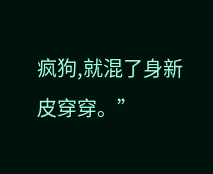疯狗,就混了身新皮穿穿。”